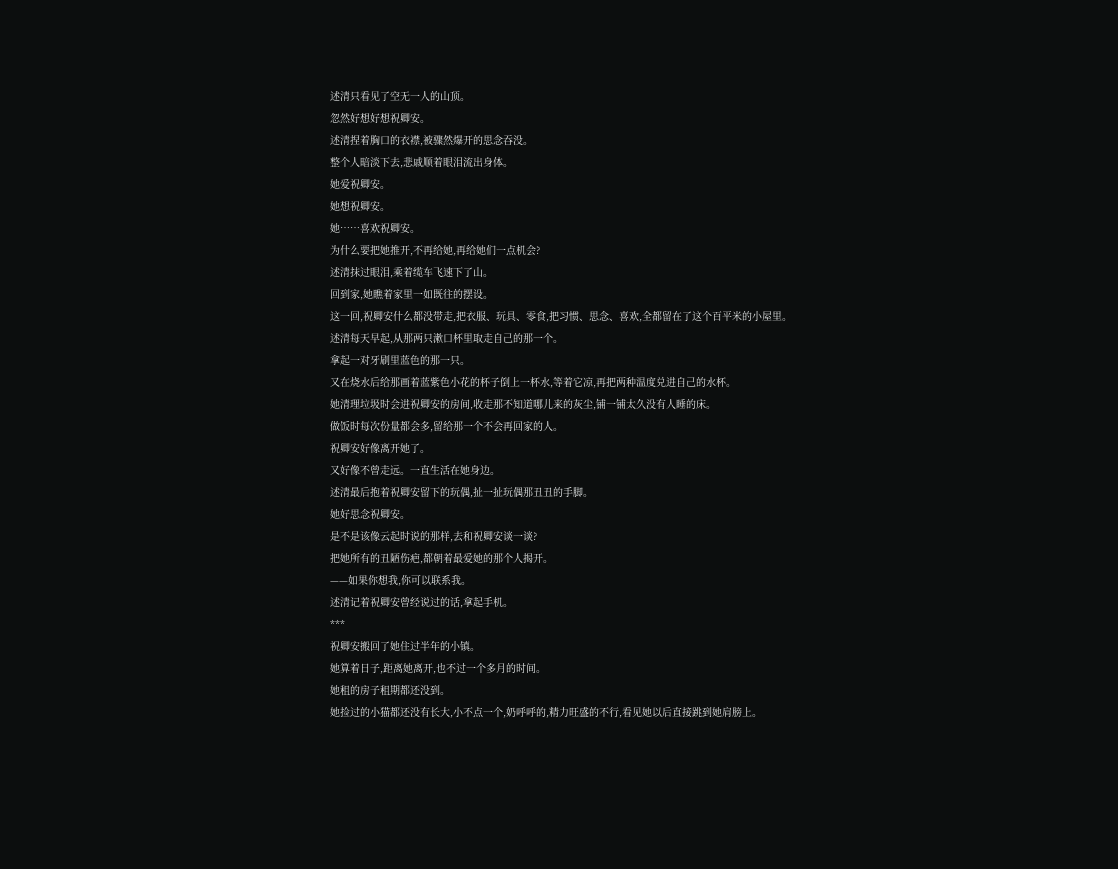述清只看见了空无一人的山顶。
忽然好想好想祝卿安。
述清捏着胸口的衣襟,被骤然爆开的思念吞没。
整个人暗淡下去,悲戚顺着眼泪流出身体。
她爱祝卿安。
她想祝卿安。
她……喜欢祝卿安。
为什么要把她推开,不再给她,再给她们一点机会?
述清抹过眼泪,乘着缆车飞速下了山。
回到家,她瞧着家里一如既往的摆设。
这一回,祝卿安什么都没带走,把衣服、玩具、零食,把习惯、思念、喜欢,全都留在了这个百平米的小屋里。
述清每天早起,从那两只漱口杯里取走自己的那一个。
拿起一对牙刷里蓝色的那一只。
又在烧水后给那画着蓝紫色小花的杯子倒上一杯水,等着它凉,再把两种温度兑进自己的水杯。
她清理垃圾时会进祝卿安的房间,收走那不知道哪儿来的灰尘,铺一铺太久没有人睡的床。
做饭时每次份量都会多,留给那一个不会再回家的人。
祝卿安好像离开她了。
又好像不曾走远。一直生活在她身边。
述清最后抱着祝卿安留下的玩偶,扯一扯玩偶那丑丑的手脚。
她好思念祝卿安。
是不是该像云起时说的那样,去和祝卿安谈一谈?
把她所有的丑陋伤疤,都朝着最爱她的那个人揭开。
——如果你想我,你可以联系我。
述清记着祝卿安曾经说过的话,拿起手机。
***
祝卿安搬回了她住过半年的小镇。
她算着日子,距离她离开,也不过一个多月的时间。
她租的房子租期都还没到。
她捡过的小猫都还没有长大,小不点一个,奶呼呼的,精力旺盛的不行,看见她以后直接跳到她肩膀上。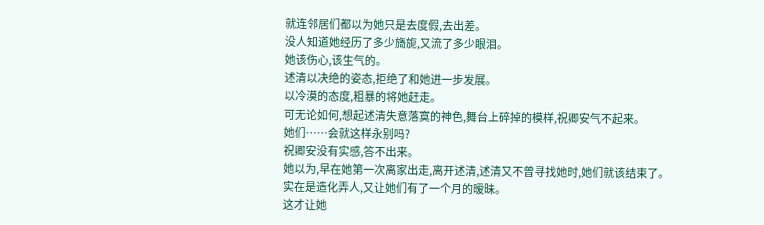就连邻居们都以为她只是去度假,去出差。
没人知道她经历了多少旖旎,又流了多少眼泪。
她该伤心,该生气的。
述清以决绝的姿态,拒绝了和她进一步发展。
以冷漠的态度,粗暴的将她赶走。
可无论如何,想起述清失意落寞的神色,舞台上碎掉的模样,祝卿安气不起来。
她们……会就这样永别吗?
祝卿安没有实感,答不出来。
她以为,早在她第一次离家出走,离开述清,述清又不曾寻找她时,她们就该结束了。
实在是造化弄人,又让她们有了一个月的暧昧。
这才让她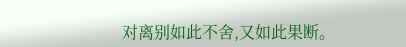对离别如此不舍,又如此果断。